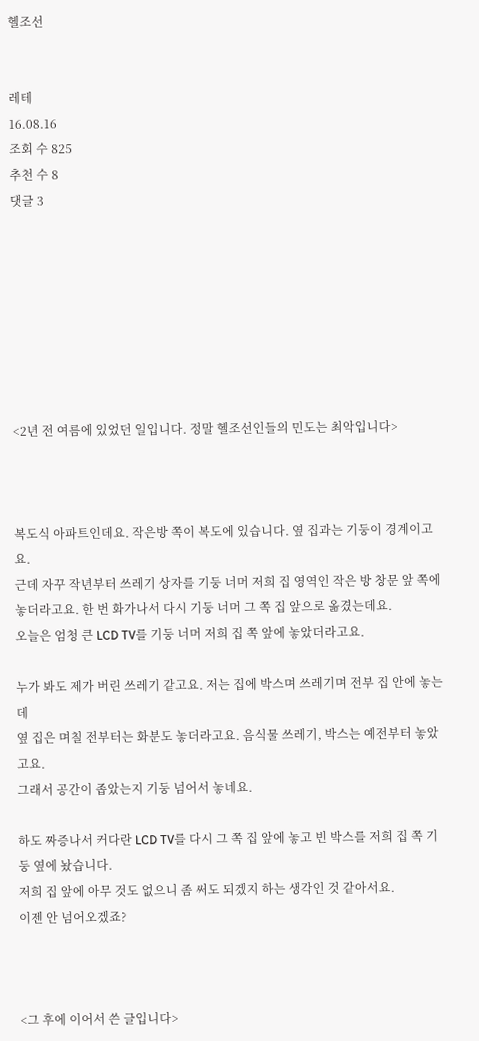헬조선


레테
16.08.16
조회 수 825
추천 수 8
댓글 3








<2년 전 여름에 있었던 일입니다. 정말 헬조선인들의 민도는 최악입니다>



복도식 아파트인데요. 작은방 쪽이 복도에 있습니다. 옆 집과는 기둥이 경계이고요.
근데 자꾸 작년부터 쓰레기 상자를 기둥 너머 저희 집 영역인 작은 방 창문 앞 쪽에
놓더라고요. 한 번 화가나서 다시 기둥 너머 그 쪽 집 앞으로 옮겼는데요.
오늘은 엄청 큰 LCD TV를 기둥 너머 저희 집 쪽 앞에 놓았더라고요.

누가 봐도 제가 버린 쓰레기 같고요. 저는 집에 박스며 쓰레기며 전부 집 안에 놓는데
옆 집은 며칠 전부터는 화분도 놓더라고요. 음식물 쓰레기, 박스는 예전부터 놓았고요.
그래서 공간이 좁았는지 기둥 넘어서 놓네요.

하도 짜증나서 커다란 LCD TV를 다시 그 쪽 집 앞에 놓고 빈 박스를 저희 집 쪽 기둥 옆에 놨습니다.
저희 집 앞에 아무 것도 없으니 좀 써도 되겠지 하는 생각인 것 같아서요.
이젠 안 넘어오겠죠?



<그 후에 이어서 쓴 글입니다>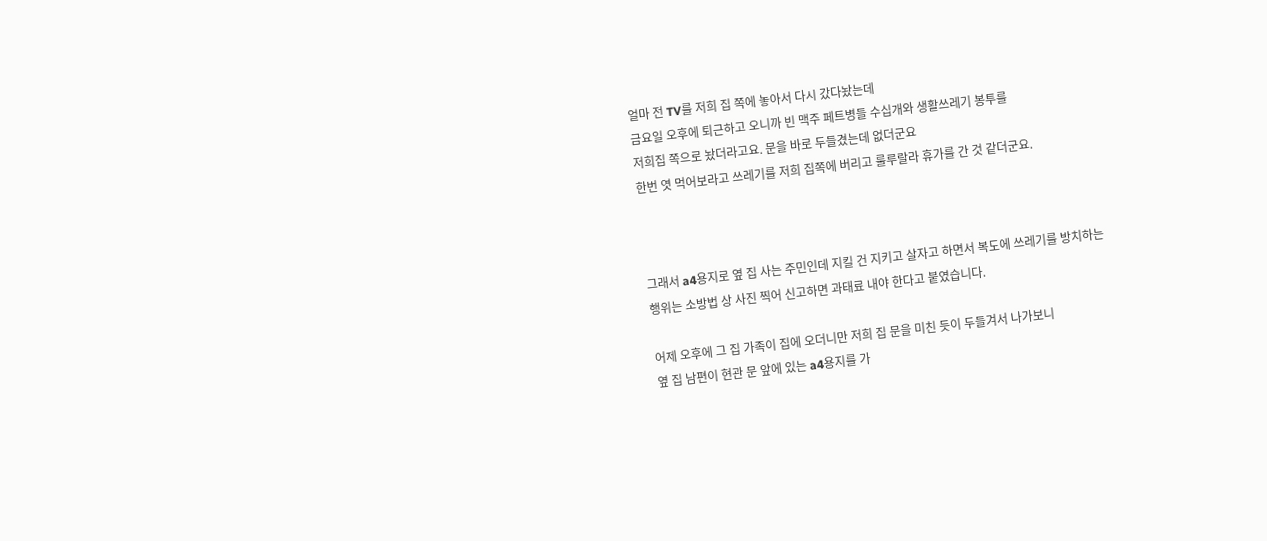얼마 전 TV를 저희 집 쪽에 놓아서 다시 갔다놨는데
금요일 오후에 퇴근하고 오니까 빈 맥주 페트병들 수십개와 생활쓰레기 봉투를
저희집 쪽으로 놨더라고요. 문을 바로 두들겼는데 없더군요
한번 엿 먹어보라고 쓰레기를 저희 집쪽에 버리고 룰루랄라 휴가를 간 것 같더군요.



그래서 a4용지로 옆 집 사는 주민인데 지킬 건 지키고 살자고 하면서 복도에 쓰레기를 방치하는
행위는 소방법 상 사진 찍어 신고하면 과태료 내야 한다고 붙였습니다.

어제 오후에 그 집 가족이 집에 오더니만 저희 집 문을 미친 듯이 두들겨서 나가보니
옆 집 남편이 현관 문 앞에 있는 a4용지를 가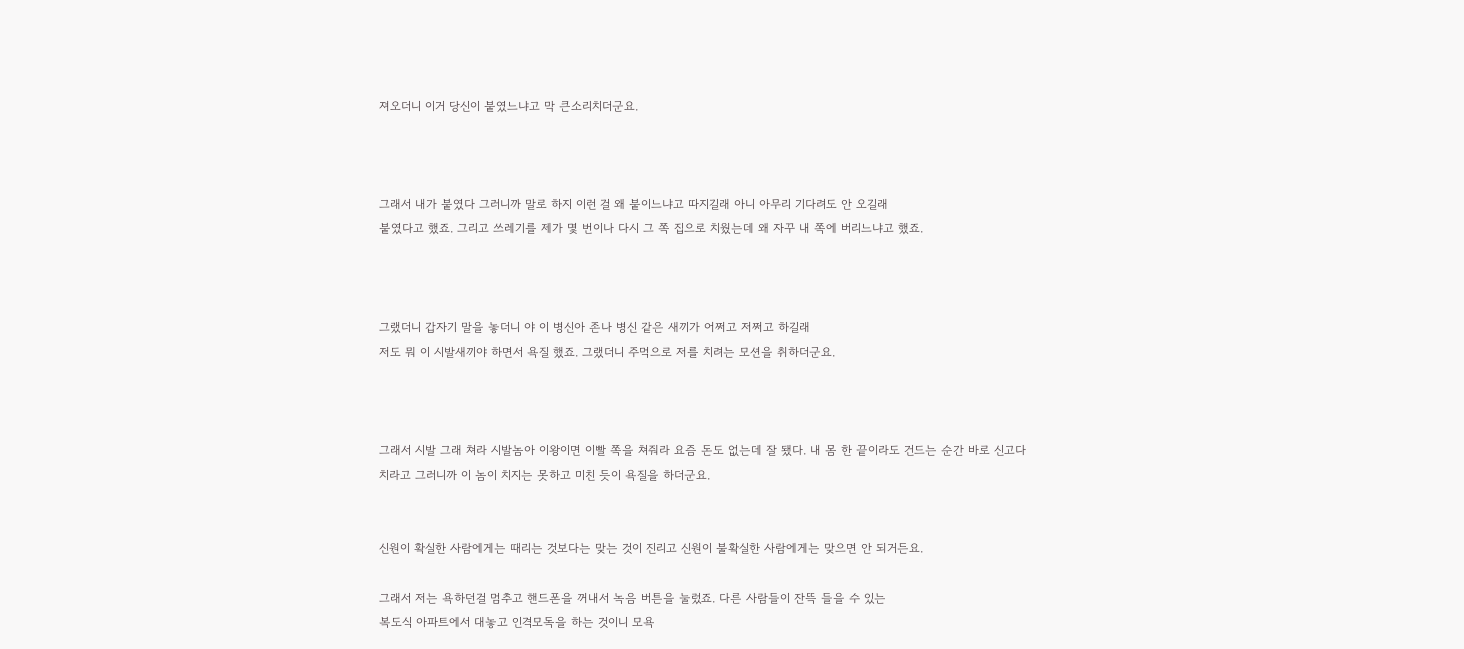져오더니 이거 당신이 붙였느냐고 막 큰소리치더군요.



그래서 내가 붙였다 그러니까 말로 하지 이런 걸 왜 붙이느냐고 따지길래 아니 아무리 기다려도 안 오길래
붙였다고 했죠. 그리고 쓰레기를 제가 몇 번이나 다시 그 쪽 집으로 치웠는데 왜 자꾸 내 쪽에 버리느냐고 했죠.



그랬더니 갑자기 말을 놓더니 야 이 병신아 존나 병신 같은 새끼가 어쩌고 저쩌고 하길래
저도 뭐 이 시발새끼야 하면서 욕질 했죠. 그랬더니 주먹으로 저를 치려는 모션을 취하더군요.



그래서 시발 그래 쳐라 시발놈아 이왕이면 이빨 쪽을 쳐줘라 요즘 돈도 없는데 잘 됐다. 내 몸 한 끝이라도 건드는 순간 바로 신고다
치라고 그러니까 이 놈이 치지는 못하고 미친 듯이 욕질을 하더군요.


신원이 확실한 사람에게는 때리는 것보다는 맞는 것이 진리고 신원이 불확실한 사람에게는 맞으면 안 되거든요.

그래서 저는 욕하던걸 멈추고 핸드폰을 꺼내서 녹음 버튼을 눌렀죠. 다른 사람들이 잔뜩 들을 수 있는
복도식 아파트에서 대놓고 인격모독을 하는 것이니 모욕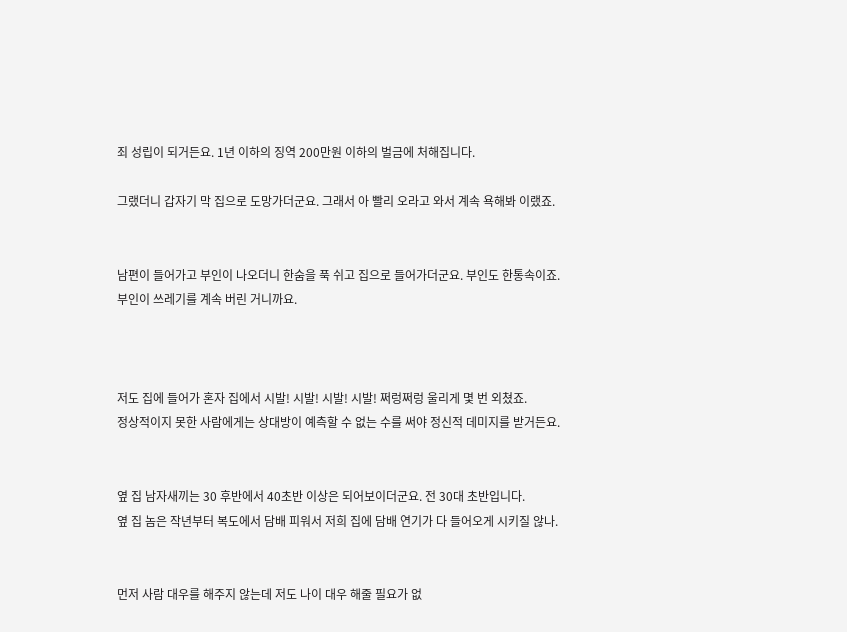죄 성립이 되거든요. 1년 이하의 징역 200만원 이하의 벌금에 처해집니다.

그랬더니 갑자기 막 집으로 도망가더군요. 그래서 아 빨리 오라고 와서 계속 욕해봐 이랬죠.


남편이 들어가고 부인이 나오더니 한숨을 푹 쉬고 집으로 들어가더군요. 부인도 한통속이죠.
부인이 쓰레기를 계속 버린 거니까요.



저도 집에 들어가 혼자 집에서 시발! 시발! 시발! 시발! 쩌렁쩌렁 울리게 몇 번 외쳤죠.
정상적이지 못한 사람에게는 상대방이 예측할 수 없는 수를 써야 정신적 데미지를 받거든요.


옆 집 남자새끼는 30 후반에서 40초반 이상은 되어보이더군요. 전 30대 초반입니다.
옆 집 놈은 작년부터 복도에서 담배 피워서 저희 집에 담배 연기가 다 들어오게 시키질 않나.


먼저 사람 대우를 해주지 않는데 저도 나이 대우 해줄 필요가 없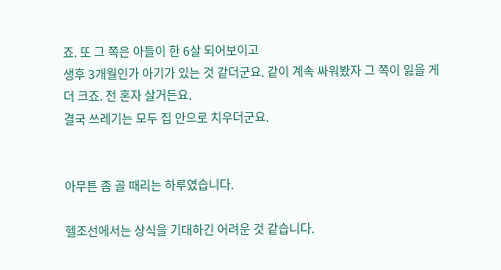죠. 또 그 쪽은 아들이 한 6살 되어보이고
생후 3개월인가 아기가 있는 것 같더군요. 같이 계속 싸워봤자 그 쪽이 잃을 게 더 크죠. 전 혼자 살거든요.
결국 쓰레기는 모두 집 안으로 치우더군요.


아무튼 좀 골 때리는 하루였습니다.

헬조선에서는 상식을 기대하긴 어려운 것 같습니다.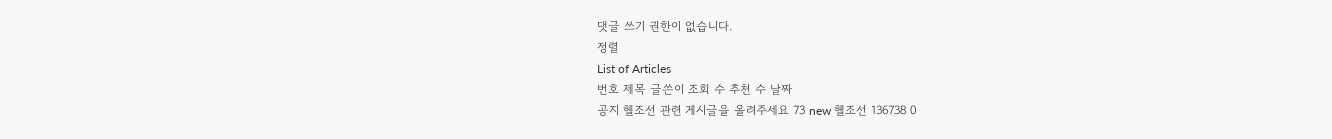댓글 쓰기 권한이 없습니다.
정렬
List of Articles
번호 제목 글쓴이 조회 수 추천 수 날짜
공지 헬조선 관련 게시글을 올려주세요 73 new 헬조선 136738 0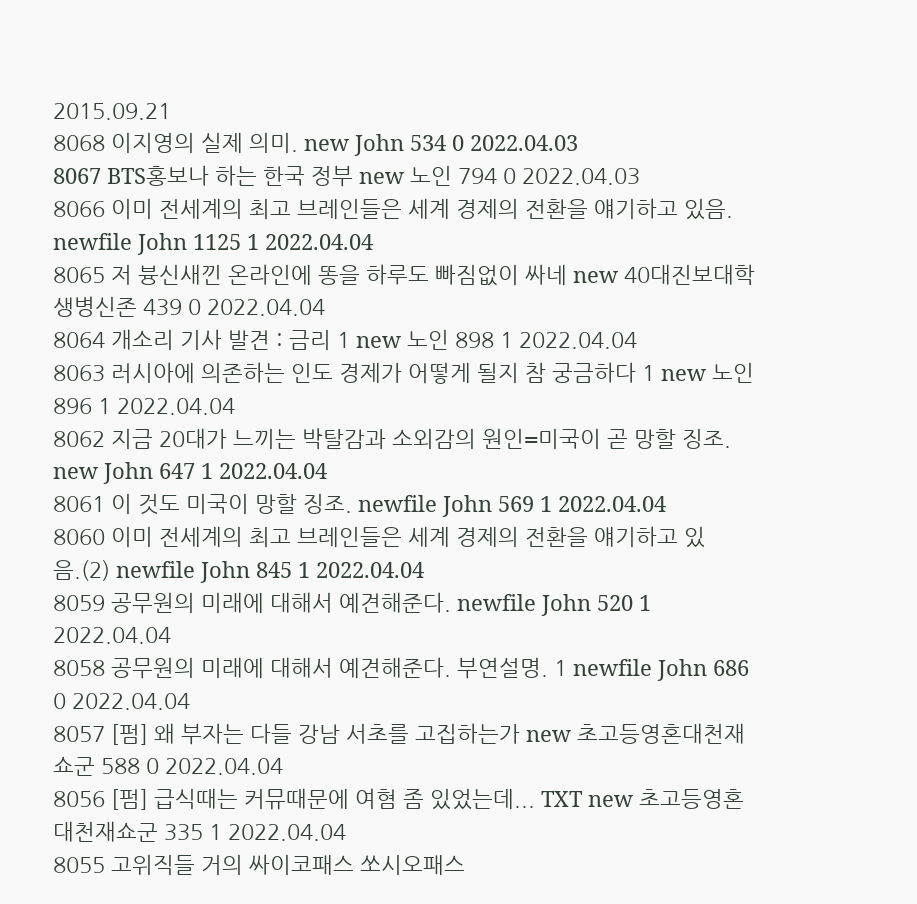2015.09.21
8068 이지영의 실제 의미. new John 534 0 2022.04.03
8067 BTS홍보나 하는 한국 정부 new 노인 794 0 2022.04.03
8066 이미 전세계의 최고 브레인들은 세계 경제의 전환을 얘기하고 있음. newfile John 1125 1 2022.04.04
8065 저 븅신새낀 온라인에 똥을 하루도 빠짐없이 싸네 new 40대진보대학생병신존 439 0 2022.04.04
8064 개소리 기사 발견 : 금리 1 new 노인 898 1 2022.04.04
8063 러시아에 의존하는 인도 경제가 어떻게 될지 참 궁금하다 1 new 노인 896 1 2022.04.04
8062 지금 20대가 느끼는 박탈감과 소외감의 원인=미국이 곧 망할 징조. new John 647 1 2022.04.04
8061 이 것도 미국이 망할 징조. newfile John 569 1 2022.04.04
8060 이미 전세계의 최고 브레인들은 세계 경제의 전환을 얘기하고 있음.(2) newfile John 845 1 2022.04.04
8059 공무원의 미래에 대해서 예견해준다. newfile John 520 1 2022.04.04
8058 공무원의 미래에 대해서 예견해준다. 부연설명. 1 newfile John 686 0 2022.04.04
8057 [펌] 왜 부자는 다들 강남 서초를 고집하는가 new 초고등영혼대천재쇼군 588 0 2022.04.04
8056 [펌] 급식때는 커뮤때문에 여혐 좀 있었는데... TXT new 초고등영혼대천재쇼군 335 1 2022.04.04
8055 고위직들 거의 싸이코패스 쏘시오패스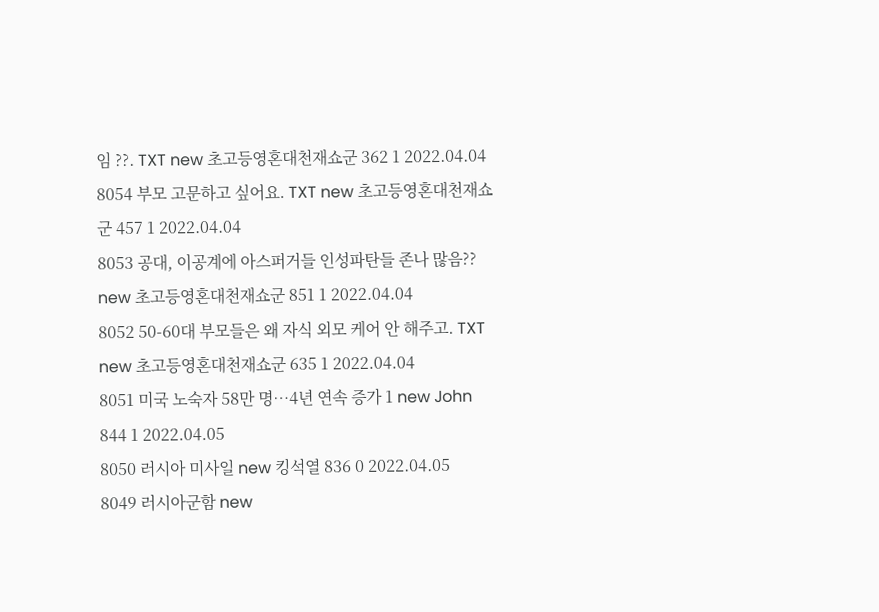임 ??. TXT new 초고등영혼대천재쇼군 362 1 2022.04.04
8054 부모 고문하고 싶어요. TXT new 초고등영혼대천재쇼군 457 1 2022.04.04
8053 공대, 이공계에 아스퍼거들 인성파탄들 존나 많음?? new 초고등영혼대천재쇼군 851 1 2022.04.04
8052 50-60대 부모들은 왜 자식 외모 케어 안 해주고. TXT new 초고등영혼대천재쇼군 635 1 2022.04.04
8051 미국 노숙자 58만 명…4년 연속 증가 1 new John 844 1 2022.04.05
8050 러시아 미사일 new 킹석열 836 0 2022.04.05
8049 러시아군함 new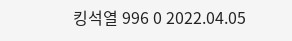킹석열 996 0 2022.04.05